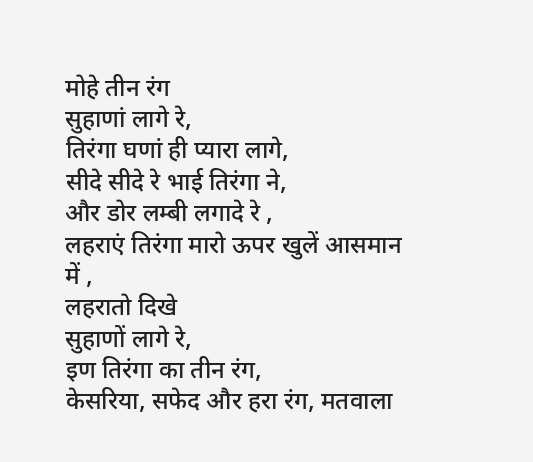मोहे तीन रंग
सुहाणां लागे रे,
तिरंगा घणां ही प्यारा लागे,
सीदे सीदे रे भाई तिरंगा ने,
और डोर लम्बी लगादे रे ,
लहराएं तिरंगा मारो ऊपर खुलें आसमान में ,
लहरातो दिखे
सुहाणों लागे रे,
इण तिरंगा का तीन रंग,
केसरिया, सफेद और हरा रंग, मतवाला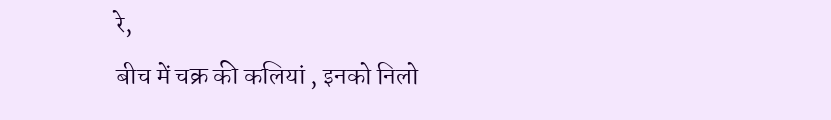रे,
बीच में चक्र की कलियां , इनको निलो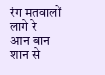रंग मतवालों लागे रे
आन बान शान से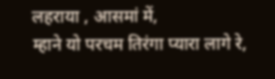लहराया , आसमां में,
म्हाने यो परचम तिरंगा प्यारा लागे रे,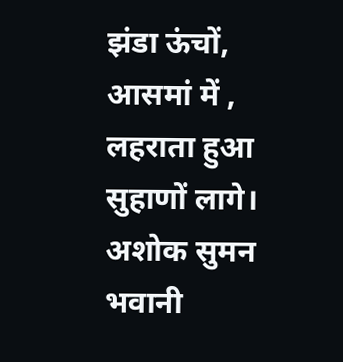झंडा ऊंचों,
आसमां में ,
लहराता हुआ सुहाणों लागे।
अशोक सुमन भवानी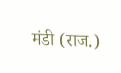मंडी (राज.)